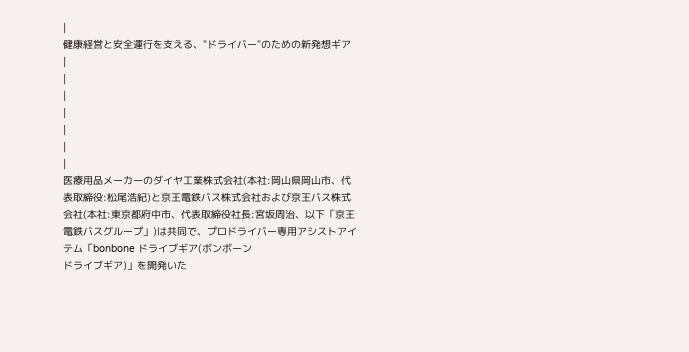|
健康経営と安全運行を支える、"ドライバー"のための新発想ギア
|
|
|
|
|
|
|
医療用品メーカーのダイヤ工業株式会社(本社:岡山県岡山市、代表取締役:松尾浩紀)と京王電鉄バス株式会社および京王バス株式会社(本社:東京都府中市、代表取締役社長:宮坂周治、以下「京王電鉄バスグループ」)は共同で、プロドライバー専用アシストアイテム「bonbone ドライブギア(ボンボーン
ドライブギア)」を開発いた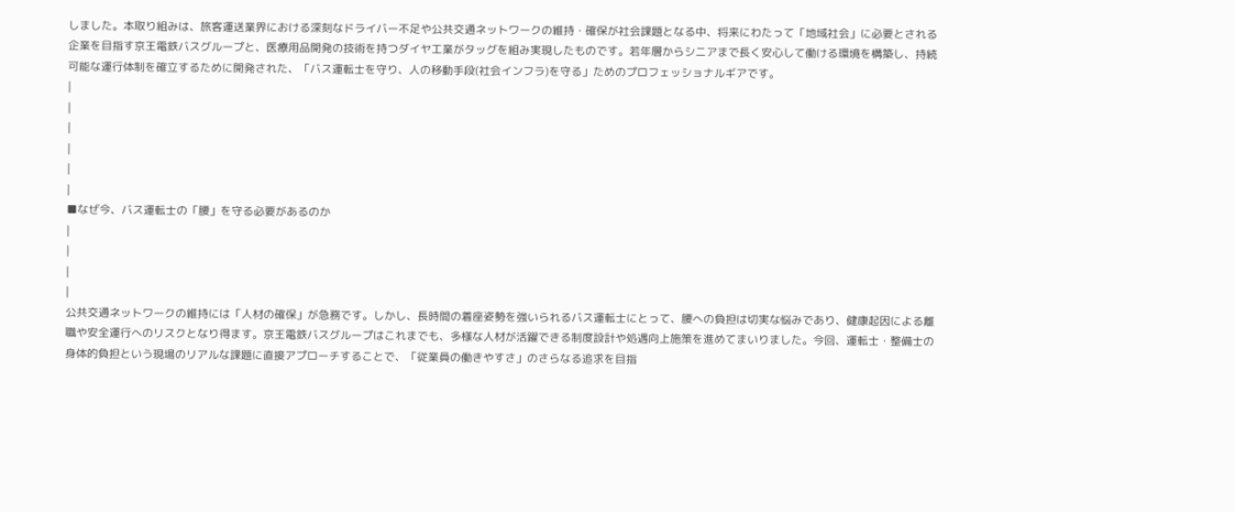しました。本取り組みは、旅客運送業界における深刻なドライバー不足や公共交通ネットワークの維持・確保が社会課題となる中、将来にわたって「地域社会」に必要とされる企業を目指す京王電鉄バスグループと、医療用品開発の技術を持つダイヤ工業がタッグを組み実現したものです。若年層からシニアまで長く安心して働ける環境を構築し、持続可能な運行体制を確立するために開発された、「バス運転士を守り、人の移動手段(社会インフラ)を守る」ためのプロフェッショナルギアです。
|
|
|
|
|
|
■なぜ今、バス運転士の「腰」を守る必要があるのか
|
|
|
|
公共交通ネットワークの維持には「人材の確保」が急務です。しかし、長時間の着座姿勢を強いられるバス運転士にとって、腰への負担は切実な悩みであり、健康起因による離職や安全運行へのリスクとなり得ます。京王電鉄バスグループはこれまでも、多様な人材が活躍できる制度設計や処遇向上施策を進めてまいりました。今回、運転士・整備士の身体的負担という現場のリアルな課題に直接アプローチすることで、「従業員の働きやすさ」のさらなる追求を目指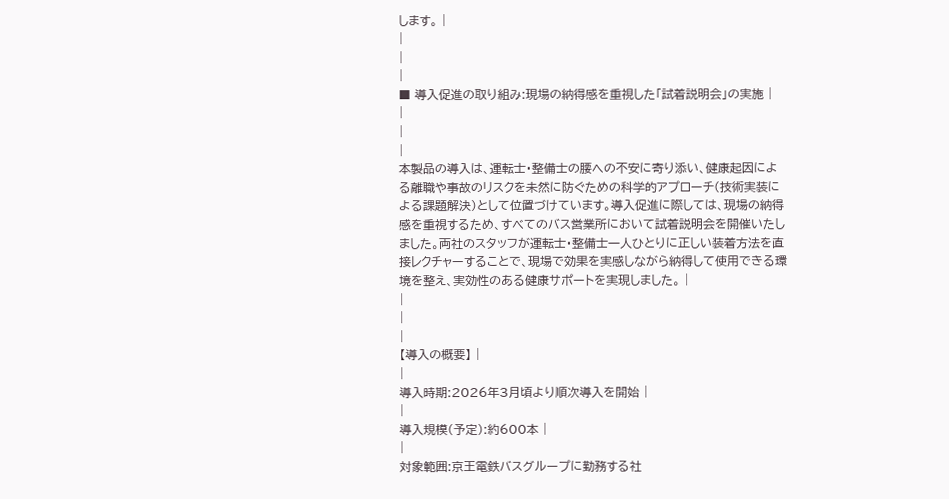します。 |
|
|
|
■ 導入促進の取り組み:現場の納得感を重視した「試着説明会」の実施 |
|
|
|
本製品の導入は、運転士・整備士の腰への不安に寄り添い、健康起因による離職や事故のリスクを未然に防ぐための科学的アプローチ(技術実装による課題解決)として位置づけています。導入促進に際しては、現場の納得感を重視するため、すべてのバス営業所において試着説明会を開催いたしました。両社のスタッフが運転士・整備士一人ひとりに正しい装着方法を直接レクチャーすることで、現場で効果を実感しながら納得して使用できる環境を整え、実効性のある健康サポートを実現しました。 |
|
|
|
【導入の概要】 |
|
導入時期:2026年3月頃より順次導入を開始 |
|
導入規模(予定):約600本 |
|
対象範囲:京王電鉄バスグループに勤務する社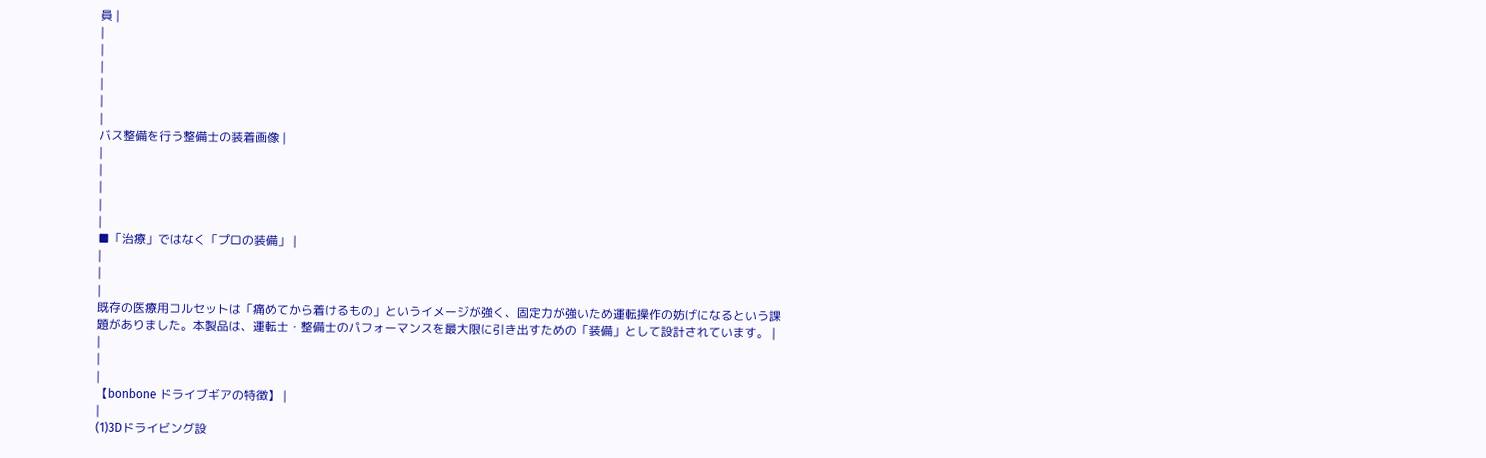員 |
|
|
|
|
|
|
バス整備を行う整備士の装着画像 |
|
|
|
|
|
■「治療」ではなく「プロの装備」 |
|
|
|
既存の医療用コルセットは「痛めてから着けるもの」というイメージが強く、固定力が強いため運転操作の妨げになるという課題がありました。本製品は、運転士・整備士のパフォーマンスを最大限に引き出すための「装備」として設計されています。 |
|
|
|
【bonbone ドライブギアの特徴】 |
|
(1)3Dドライビング設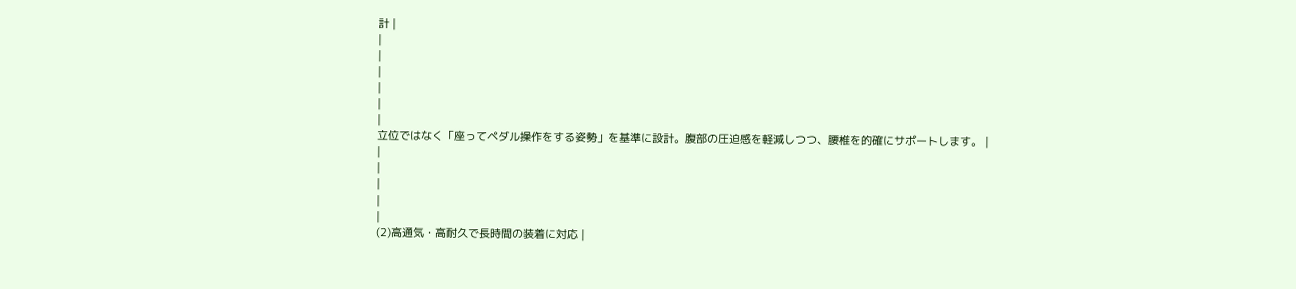計 |
|
|
|
|
|
|
立位ではなく「座ってペダル操作をする姿勢」を基準に設計。腹部の圧迫感を軽減しつつ、腰椎を的確にサポートします。 |
|
|
|
|
|
(2)高通気・高耐久で長時間の装着に対応 |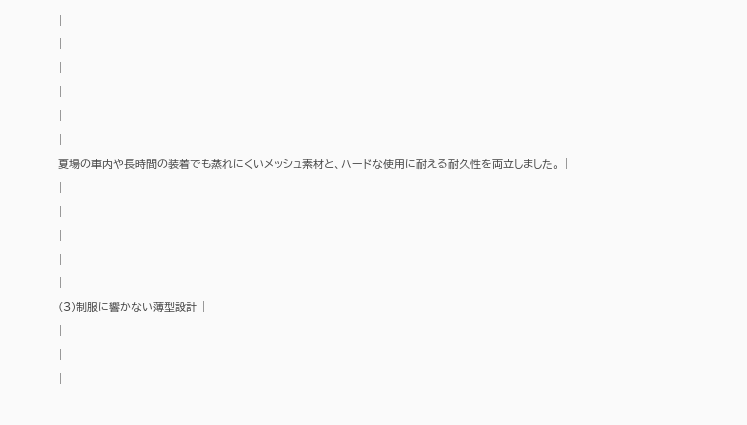|
|
|
|
|
|
夏場の車内や長時間の装着でも蒸れにくいメッシュ素材と、ハードな使用に耐える耐久性を両立しました。 |
|
|
|
|
|
(3)制服に響かない薄型設計 |
|
|
|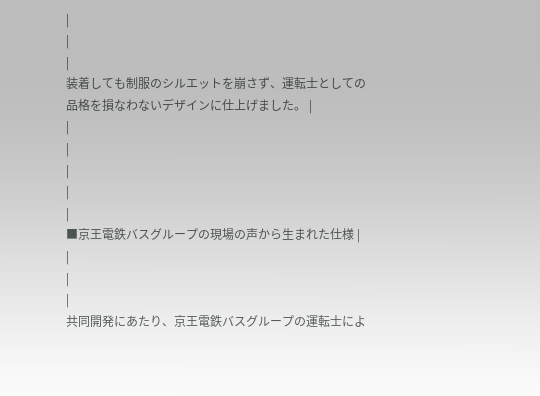|
|
|
装着しても制服のシルエットを崩さず、運転士としての品格を損なわないデザインに仕上げました。 |
|
|
|
|
|
■京王電鉄バスグループの現場の声から生まれた仕様 |
|
|
|
共同開発にあたり、京王電鉄バスグループの運転士によ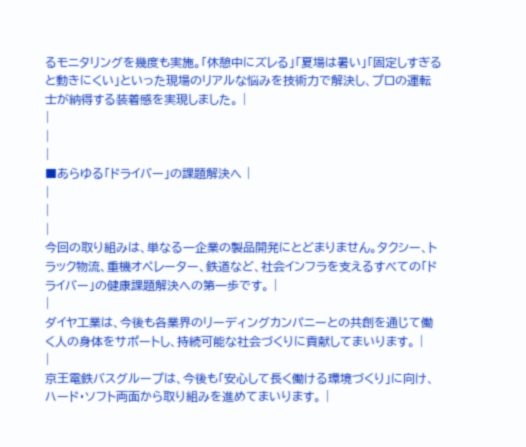るモニタリングを幾度も実施。「休憩中にズレる」「夏場は暑い」「固定しすぎると動きにくい」といった現場のリアルな悩みを技術力で解決し、プロの運転士が納得する装着感を実現しました。 |
|
|
|
■あらゆる「ドライバー」の課題解決へ |
|
|
|
今回の取り組みは、単なる一企業の製品開発にとどまりません。タクシー、トラック物流、重機オペレーター、鉄道など、社会インフラを支えるすべての「ドライバー」の健康課題解決への第一歩です。 |
|
ダイヤ工業は、今後も各業界のリーディングカンパニーとの共創を通じて働く人の身体をサポートし、持続可能な社会づくりに貢献してまいります。 |
|
京王電鉄バスグループは、今後も「安心して長く働ける環境づくり」に向け、ハード・ソフト両面から取り組みを進めてまいります。 |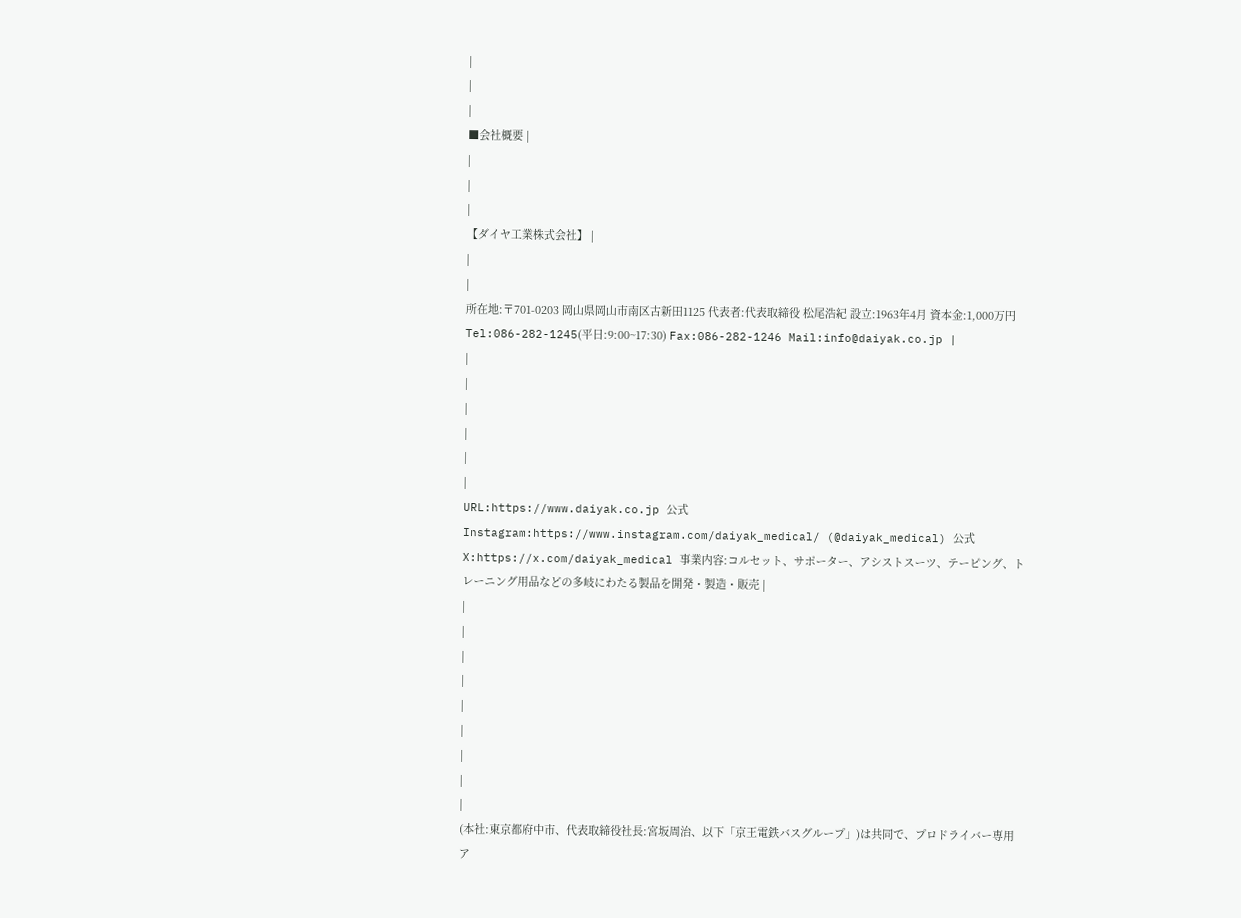|
|
|
■会社概要 |
|
|
|
【ダイヤ工業株式会社】 |
|
|
所在地:〒701-0203 岡山県岡山市南区古新田1125 代表者:代表取締役 松尾浩紀 設立:1963年4月 資本金:1,000万円 Tel:086-282-1245(平日:9:00~17:30) Fax:086-282-1246 Mail:info@daiyak.co.jp |
|
|
|
|
|
|
URL:https://www.daiyak.co.jp 公式Instagram:https://www.instagram.com/daiyak_medical/ (@daiyak_medical) 公式X:https://x.com/daiyak_medical 事業内容:コルセット、サポーター、アシストスーツ、テーピング、トレーニング用品などの多岐にわたる製品を開発・製造・販売 |
|
|
|
|
|
|
|
|
|
(本社:東京都府中市、代表取締役社長:宮坂周治、以下「京王電鉄バスグループ」)は共同で、プロドライバー専用ア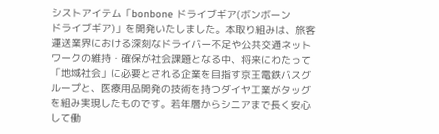シストアイテム「bonbone ドライブギア(ボンボーン
ドライブギア)」を開発いたしました。本取り組みは、旅客運送業界における深刻なドライバー不足や公共交通ネットワークの維持・確保が社会課題となる中、将来にわたって「地域社会」に必要とされる企業を目指す京王電鉄バスグループと、医療用品開発の技術を持つダイヤ工業がタッグを組み実現したものです。若年層からシニアまで長く安心して働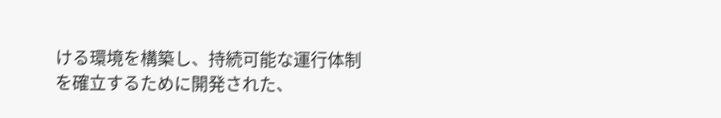ける環境を構築し、持続可能な運行体制を確立するために開発された、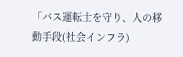「バス運転士を守り、人の移動手段(社会インフラ)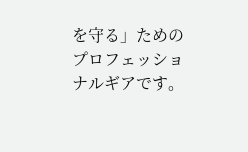を守る」ためのプロフェッショナルギアです。